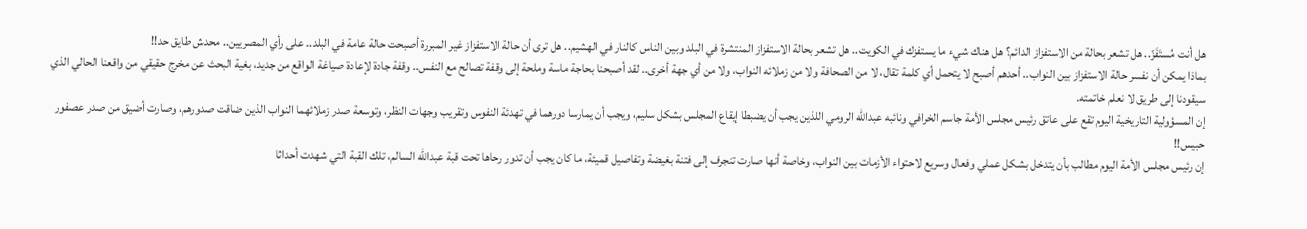هل أنت مُستَفَزّ.. هل تشعر بحالة من الاستفزاز الدائم؟ هل هناك شيء ما يستفزك في الكويت.. هل تشعر بحالة الاستفزاز المنتشرة في البلد وبين الناس كالنار في الهشيم.. هل ترى أن حالة الاستفزاز غير المبررة أصبحت حالة عامة في البلد.. على رأي المصريين.. محدش طايق حد!!
بماذا يمكن أن نفسر حالة الاستفزاز بين النواب.. أحدهم أصبح لا يتحمل أي كلمة تقال، لا من الصحافة ولا من زملائه النواب، ولا من أي جهة أخرى.. لقد أصبحنا بحاجة ماسة وملحة إلى وقفة تصالح مع النفس.. وقفة جادة لإعادة صياغة الواقع من جديد، بغية البحث عن مخرج حقيقي من واقعنا الحالي الذي سيقودنا إلى طريق لا نعلم خاتمته.
إن المسؤولية التاريخية اليوم تقع على عاتق رئيس مجلس الأمة جاسم الخرافي ونائبه عبدالله الرومي اللذين يجب أن يضبطا إيقاع المجلس بشكل سليم، ويجب أن يمارسا دورهما في تهدئة النفوس وتقريب وجهات النظر، وتوسعة صدر زملائهما النواب الذين ضاقت صدورهم، وصارت أضيق من صدر عصفور حبيس!!
إن رئيس مجلس الأمة اليوم مطالب بأن يتدخل بشكل عملي وفعال وسريع لاحتواء الأزمات بين النواب، وخاصة أنها صارت تنجرف إلى فتنة بغيضة وتفاصيل قميئة، ما كان يجب أن تدور رحاها تحت قبة عبدالله السالم، تلك القبة التي شهدت أحداثا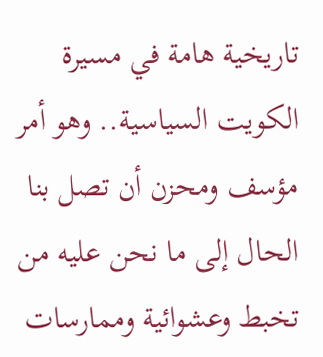تاريخية هامة في مسيرة الكويت السياسية.. وهو أمر مؤسف ومحزن أن تصل بنا الحال إلى ما نحن عليه من تخبط وعشوائية وممارسات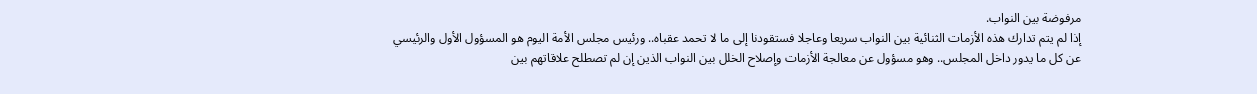مرفوضة بين النواب.
إذا لم يتم تدارك هذه الأزمات الثنائية بين النواب سريعا وعاجلا فستقودنا إلى ما لا تحمد عقباه.. ورئيس مجلس الأمة اليوم هو المسؤول الأول والرئيسي عن كل ما يدور داخل المجلس.. وهو مسؤول عن معالجة الأزمات وإصلاح الخلل بين النواب الذين إن لم تصطلح علاقاتهم بين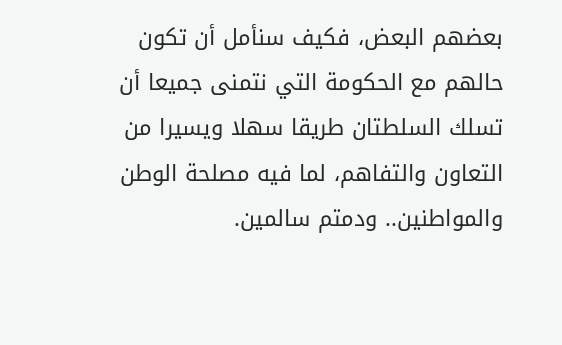بعضهم البعض، فكيف سنأمل أن تكون حالهم مع الحكومة التي نتمنى جميعا أن تسلك السلطتان طريقا سهلا ويسيرا من التعاون والتفاهم، لما فيه مصلحة الوطن والمواطنين.. ودمتم سالمين.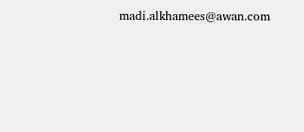madi.alkhamees@awan.com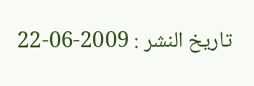تاريخ النشر : 2009-06-22